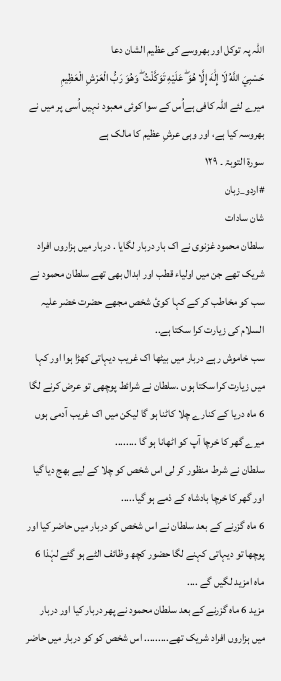اللہ پہ توکل اور بھروسے کی عظیم الشان دعا
حَسْبِيَ اللَّهُ لَا إِلَٰهَ إِلَّا هُوَ ۖ عَلَيْهِ تَوَكَّلْتُ ۖ وَهُوَ رَبُّ الْعَرْشِ الْعَظِيمِ
میرے لئے اللہ کافی ہےاُس کے سوا کوئی معبود نہیں اُسی پر میں نے بھروسہ کیا ہے، اور وہی عرشِ عظیم کا مالک ہے
سورۃ التوبۃ ۔ ۱۲۹
#اردو_زبان
شان سادات
سلطان محمود غزنوی نے اک بار دربار لگایا . دربار میں ہزاروں افراد شریک تھے جن میں اولیاء قطب اور ابدال بھی تھے سلطان محمود نے سب کو مخاطب کر کے کہا کوئ شخص مجھے حضرت خضر علیہ السلام کی زیارت کرا سکتا ہے..
سب خاموش رہے دربار میں بیٹھا اک غریب دیہاتی کھڑا ہوا اور کہا میں زیارت کرا سکتا ہوں .سلطان نے شرائط پوچھی تو عرض کرنے لگا 6 ماہ دریا کے کنارے چلا کاٹنا ہو گا لیکن میں اک غریب آدمی ہوں میرے گھر کا خرچا آپ کو اٹھانا ہو گا ........
سلطان نے شرط منظور کر لی اس شخص کو چلا کے لیے بھج دیا گیا اور گھر کا خرچا بادشاہ کے ذمے ہو گیا.....
6 ماہ گزرنے کے بعد سلطان نے اس شخص کو دربار میں حاضر کیا اور پوچھا تو دیہاتی کہنے لگا حضور کچھ وظائف الٹے ہو گئے لہٰذا 6 ماہ امزید لگیں گے ....
مزید 6 ماہ گزرنے کے بعد سلطان محمود نے پھر دربار کیا اور دربار میں ہزاروں افراد شریک تھے......... اس شخص کو کو دربار میں حاضر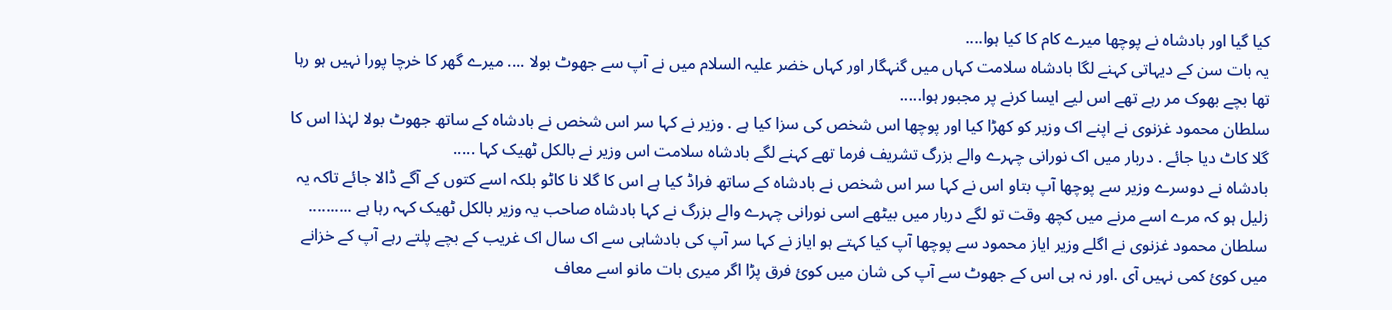کیا گیا اور بادشاہ نے پوچھا میرے کام کا کیا ہوا....
یہ بات سن کے دیہاتی کہنے لگا بادشاہ سلامت کہاں میں گنہگار اور کہاں خضر علیہ السلام میں نے آپ سے جھوٹ بولا .... میرے گھر کا خرچا پورا نہیں ہو رہا تھا بچے بھوک مر رہے تھے اس لیے ایسا کرنے پر مجبور ہوا.....
سلطان محمود غزنوی نے اپنے اک وزیر کو کھڑا کیا اور پوچھا اس شخص کی سزا کیا ہے . وزیر نے کہا سر اس شخص نے بادشاہ کے ساتھ جھوٹ بولا لہٰذا اس کا گلا کاٹ دیا جائے . دربار میں اک نورانی چہرے والے بزرگ تشریف فرما تھے کہنے لگے بادشاہ سلامت اس وزیر نے بالکل ٹھیک کہا .....
بادشاہ نے دوسرے وزیر سے پوچھا آپ بتاو اس نے کہا سر اس شخص نے بادشاہ کے ساتھ فراڈ کیا ہے اس کا گلا نا کاٹو بلکہ اسے کتوں کے آگے ڈالا جائے تاکہ یہ زلیل ہو کہ مرے اسے مرنے میں کچھ وقت تو لگے دربار میں بیٹھے اسی نورانی چہرے والے بزرگ نے کہا بادشاہ صاحب یہ وزیر بالکل ٹھیک کہہ رہا ہے ..........
سلطان محمود غزنوی نے اگلے وزیر ایاز محمود سے پوچھا آپ کیا کہتے ہو ایاز نے کہا سر آپ کی بادشاہی سے اک سال اک غریب کے بچے پلتے رہے آپ کے خزانے میں کوئ کمی نہیں آی .اور نہ ہی اس کے جھوٹ سے آپ کی شان میں کوئ فرق پڑا اگر میری بات مانو اسے معاف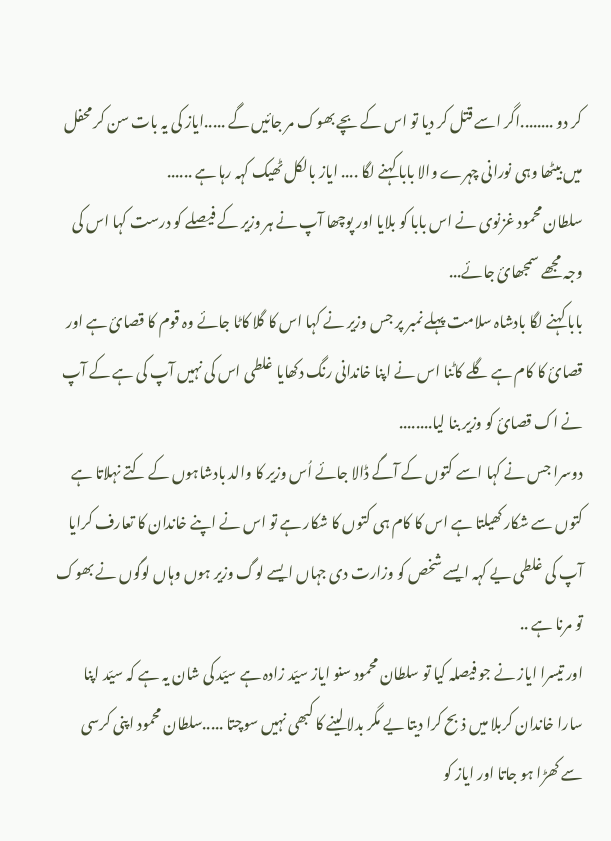کر دو ........اگر اسے قتل کر دیا تو اس کے بچے بھوک مر جائیں گے .....ایاز کی یہ بات سن کر محفل میں بیٹھا وہی نورانی چہرے والا بابا کہنے لگا .... ایاز بالکل ٹھیک کہہ رہا ہے ......
سلطان محمود غزنوی نے اس بابا کو بلایا اور پوچھا آپ نے ہر وزیر کے فیصلے کو درست کہا اس کی وجہ مجھے سمجھائ جائے...
بابا کہنے لگا بادشاہ سلامت پہلے نمبر پر جس وزیر نے کہا اس کا گلا کاٹا جائے وہ قوم کا قصائ ہے اور قصائ کا کام ہے گلے کاٹنا اس نے اپنا خاندانی رنگ دکھایا غلطی اس کی نہیں آپ کی ہے کے آپ نے اک قصائ کو وزیر بنا لیا........
دوسرا جس نے کہا اسے کتوں کے آگے ڈالا جائے اُس وزیر کا والد بادشاہوں کے کتے نہلاتا ہے کتوں سے شکار کھیلتا ہے اس کا کام ہی کتوں کا شکار ہے تو اس نے اپنے خاندان کا تعارف کرایا آپ کی غلطی یے کہہ ایسے شخص کو وزارت دی جہاں ایسے لوگ وزیر ہوں وہاں لوگوں نے بھوک تو مرنا ہے ..
اور تیسرا ایاز نے جو فیصلہ کیا تو سلطان محمود سنو ایاز سیّد زادہ ہے سیّد کی شان یہ ہے کہ سیّد اپنا سارا خاندان کربلا میں ذبح کرا دیتا یے مگر بدلا لینے کا کبھی نہیں سوچتا .....سلطان محمود اپنی کرسی سے کھڑا ہو جاتا اور ایاز کو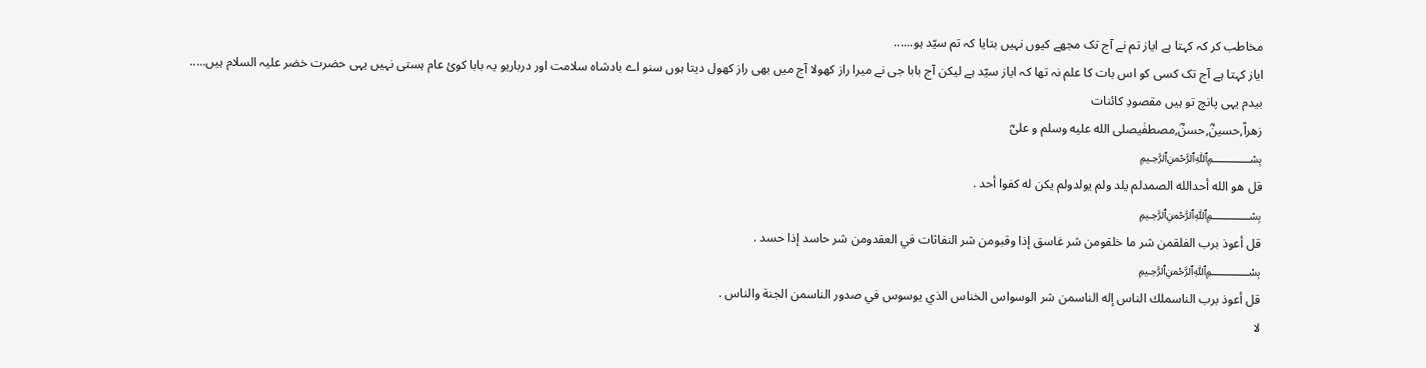مخاطب کر کہ کہتا ہے ایاز تم نے آج تک مجھے کیوں نہیں بتایا کہ تم سیّد ہو......
ایاز کہتا ہے آج تک کسی کو اس بات کا علم نہ تھا کہ ایاز سیّد ہے لیکن آج بابا جی نے میرا راز کھولا آج میں بھی راز کھول دیتا ہوں سنو اے بادشاہ سلامت اور درباریو یہ بابا کوئ عام ہستی نہیں یہی حضرت خضر علیہ السلام ہیں.....
بیدم یہی پانچ تو ہیں مقصودِ کائنات
زھراؑ,حسینؓ,حسنؓ,مصطفٰیصلى الله عليه وسلم و علیؓ
﷽
قل هو الله أحدالله الصمدلم يلد ولم يولدولم يكن له كفوا أحد .
﷽
قل أعوذ برب الفلقمن شر ما خلقومن شر غاسق إذا وقبومن شر النفاثات في العقدومن شر حاسد إذا حسد .
﷽
قل أعوذ برب الناسملك الناس إله الناسمن شر الوسواس الخناس الذي يوسوس في صدور الناسمن الجنة والناس .
لا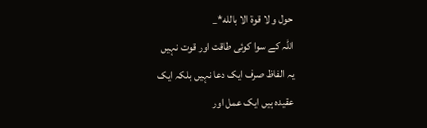حول و لا قوة الا بالله*_
اللہ کے سوا کوئی طاقت اور قوت نہیں
یہ الفاظ صرف ایک دعا نہیں بلکہ ایک
عقیدہ ہیں ایک عمل اور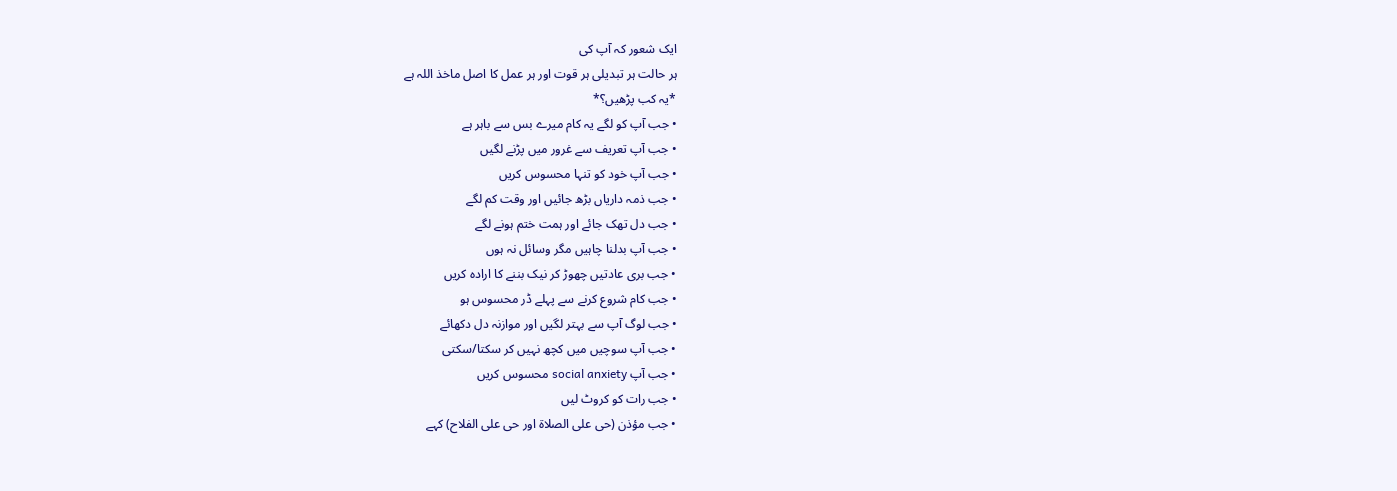ایک شعور کہ آپ کی
ہر حالت ہر تبدیلی ہر قوت اور ہر عمل کا اصل ماخذ اللہ ہے
*یہ کب پڑھیں؟*
• جب آپ کو لگے یہ کام میرے بس سے باہر ہے
• جب آپ تعریف سے غرور میں پڑنے لگیں
• جب آپ خود کو تنہا محسوس کریں
• جب ذمہ داریاں بڑھ جائیں اور وقت کم لگے
• جب دل تھک جائے اور ہمت ختم ہونے لگے
• جب آپ بدلنا چاہیں مگر وسائل نہ ہوں
• جب بری عادتیں چھوڑ کر نیک بننے کا ارادہ کریں
• جب کام شروع کرنے سے پہلے ڈر محسوس ہو
• جب لوگ آپ سے بہتر لگیں اور موازنہ دل دکھائے
• جب آپ سوچیں میں کچھ نہیں کر سکتا/سکتی
• جب آپ social anxiety محسوس کریں
• جب رات کو کروٹ لیں
• جب مؤذن (حی علی الصلاۃ اور حی علی الفلاح) کہے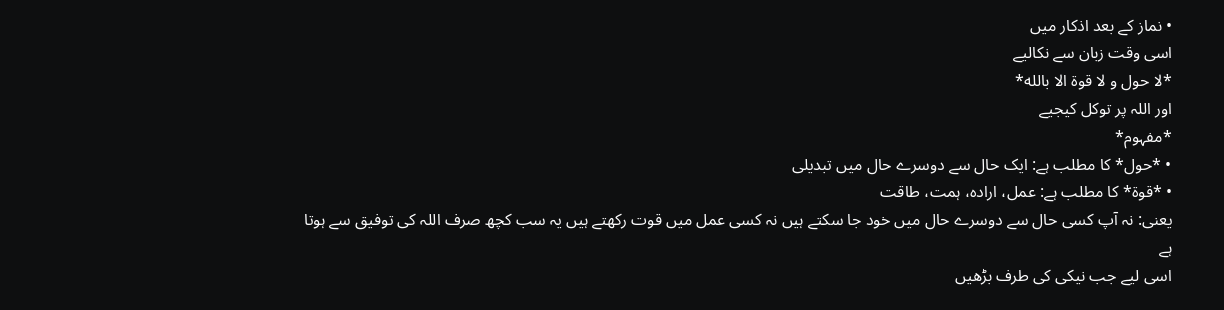• نماز کے بعد اذکار میں
اسی وقت زبان سے نکالیے
*لا حول و لا قوة الا بالله*
اور اللہ پر توکل کیجیے
*مفہوم*
• *حول* کا مطلب ہے: ایک حال سے دوسرے حال میں تبدیلی
• *قوة* کا مطلب ہے: عمل، ارادہ، ہمت، طاقت
یعنی: نہ آپ کسی حال سے دوسرے حال میں خود جا سکتے ہیں نہ کسی عمل میں قوت رکھتے ہیں یہ سب کچھ صرف اللہ کی توفیق سے ہوتا ہے
اسی لیے جب نیکی کی طرف بڑھیں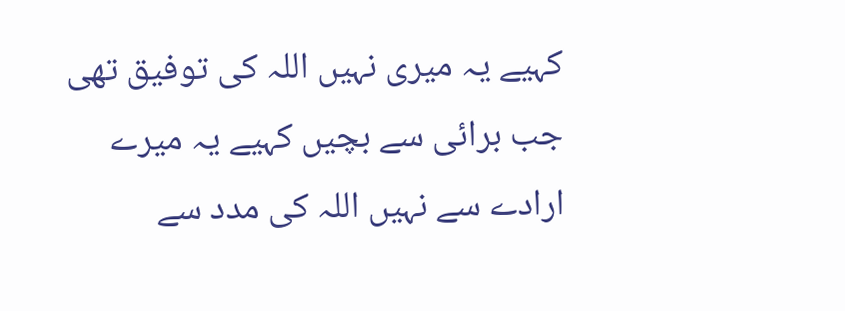کہیے یہ میری نہیں اللہ کی توفیق تھی جب برائی سے بچیں کہیے یہ میرے ارادے سے نہیں اللہ کی مدد سے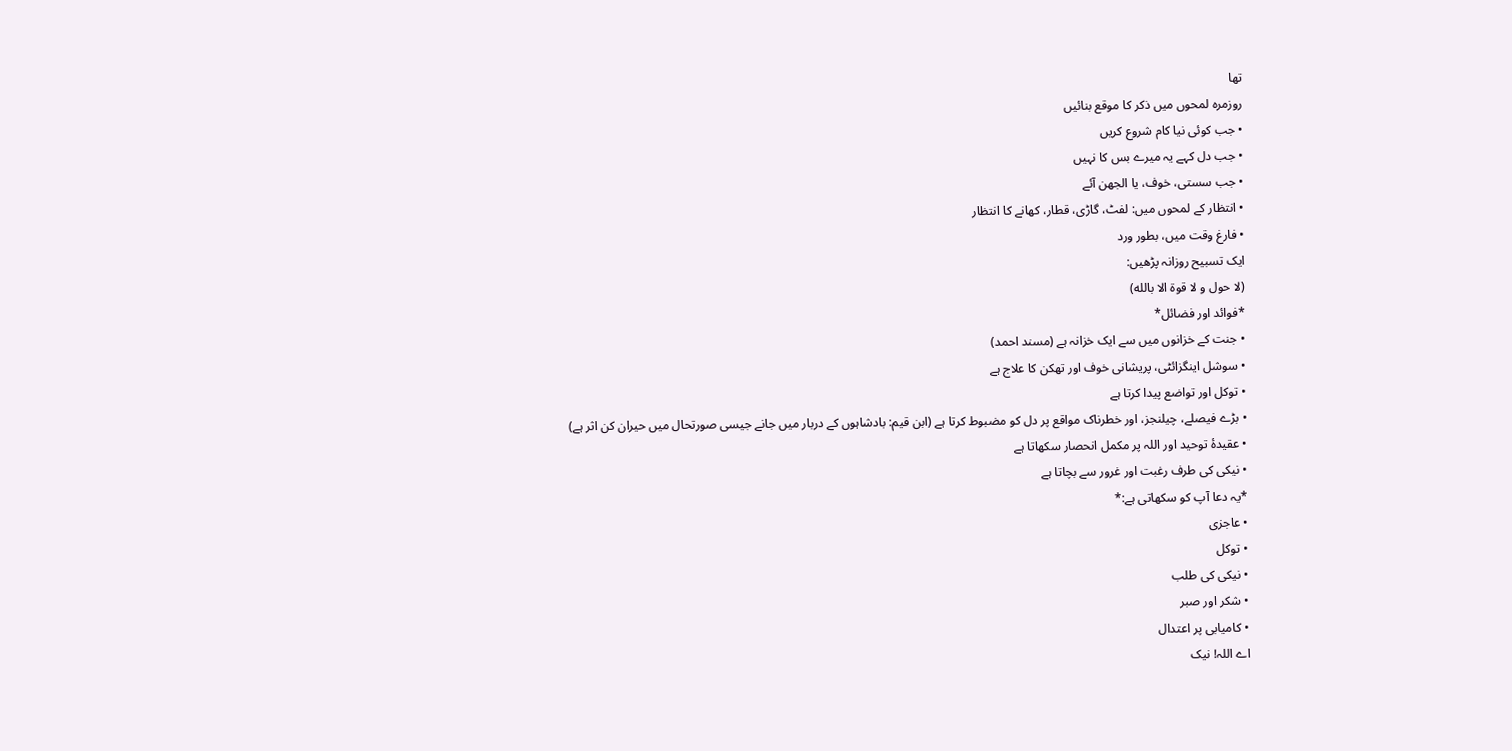تھا
روزمرہ لمحوں میں ذکر کا موقع بنائیں
• جب کوئی نیا کام شروع کریں
• جب دل کہے یہ میرے بس کا نہیں
• جب سستی، خوف، یا الجھن آئے
• انتظار کے لمحوں میں: لفٹ، گاڑی، قطار، کھانے کا انتظار
• فارغ وقت میں، بطور ورد
ایک تسبیح روزانہ پڑھیں:
(لا حول و لا قوة الا بالله)
*فوائد اور فضائل*
• جنت کے خزانوں میں سے ایک خزانہ ہے (مسند احمد)
• سوشل اینگزائٹی، پریشانی خوف اور تھکن کا علاج ہے
• توکل اور تواضع پیدا کرتا ہے
• بڑے فیصلے، چیلنجز، اور خطرناک مواقع پر دل کو مضبوط کرتا ہے (ابن قیم: بادشاہوں کے دربار میں جانے جیسی صورتحال میں حیران کن اثر ہے)
• عقیدۂ توحید اور اللہ پر مکمل انحصار سکھاتا ہے
• نیکی کی طرف رغبت اور غرور سے بچاتا ہے
*یہ دعا آپ کو سکھاتی ہے:*
• عاجزی
• توکل
• نیکی کی طلب
• شکر اور صبر
• کامیابی پر اعتدال
اے اللہ! نیک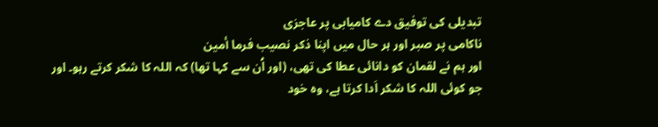تبدیلی کی توفیق دے کامیابی پر عاجزی
ناکامی پر صبر اور ہر حال میں اپنا ذکر نصیب فرما أمین
اور ہم نے لقمان کو دانائی عطا کی تھی، (اور اُن سے کہا تھا) کہ اللہ کا شکر کرتے رہو۔ اور جو کوئی اللہ کا شکر اَدا کرتا ہے، وہ خود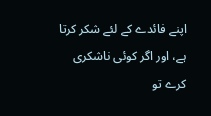اپنے فائدے کے لئے شکر کرتا ہے، اور اگر کوئی ناشکری کرے تو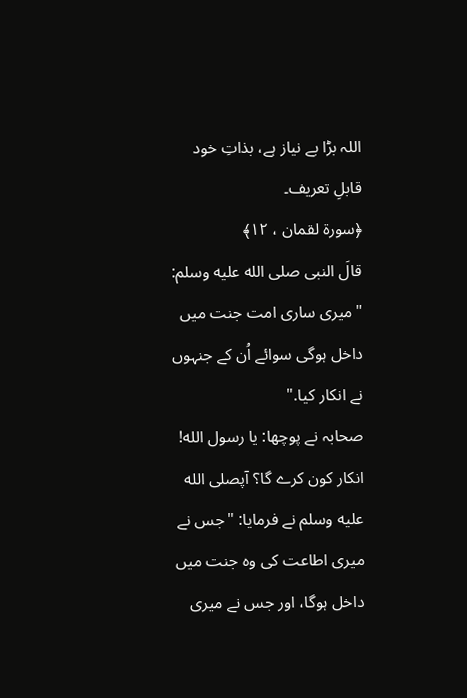اللہ بڑا بے نیاز ہے، بذاتِ خود قابلِ تعریف۔
﴿سورۃ لقمان ، ۱۲﴾
قالَ النبی صلى الله عليه وسلم:
"میری ساری امت جنت میں داخل ہوگی سوائے اُن کے جنہوں نے انکار کیا."
صحابہ نے پوچھا: یا رسول الله! انکار کون کرے گا؟ آپصلى الله عليه وسلم نے فرمایا: "جس نے میری اطاعت کی وہ جنت میں داخل ہوگا، اور جس نے میری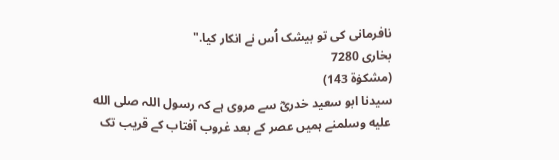نافرمانی کی تو بیشک اُس نے انکار کیا."
بخاری 7280
(مشکوٰۃ 143)
سیدنا ابو سعید خدریؓ سے مروی ہے کہ رسول اللہ صلى الله عليه وسلمنے ہمیں عصر کے بعد غروب آفتاب کے قریب تک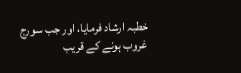خطبہ ارشاد فرمایا، اور جب سورج غروب ہونے کے قریب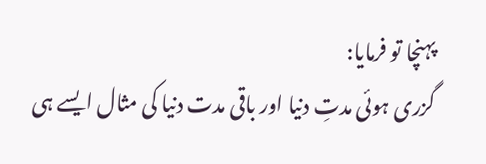پہنچا تو فرمایا:
گزری ہوئی مدتِ دنیا اور باقی مدت دنیا کی مثال ایسے ہی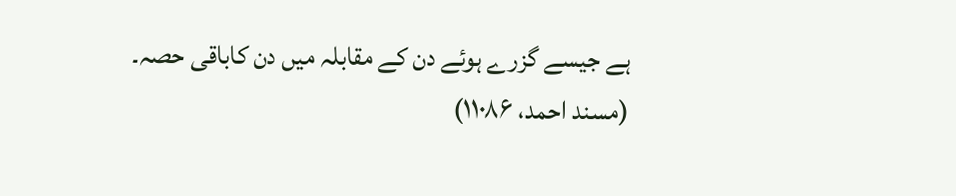ہے جیسے گزرے ہوئے دن کے مقابلہ میں دن کاباقی حصہ۔
(مسند احمد، ۱۱۰۸۶)